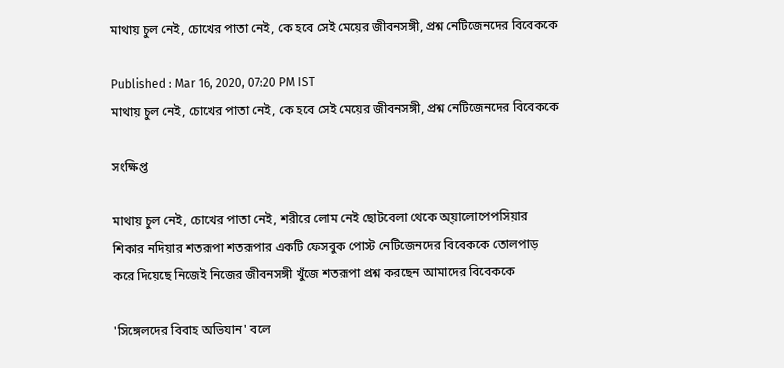মাথায় চুল নেই, চোখের পাতা নেই, কে হবে সেই মেয়ের জীবনসঙ্গী, প্রশ্ন নেটিজেনদের বিবেককে

Published : Mar 16, 2020, 07:20 PM IST
মাথায় চুল নেই, চোখের পাতা নেই, কে হবে সেই মেয়ের জীবনসঙ্গী, প্রশ্ন নেটিজেনদের বিবেককে

সংক্ষিপ্ত

মাথায় চুল নেই, চোখের পাতা নেই, শরীরে লোম নেই ছোটবেলা থেকে অ্য়ালোপেপসিয়ার শিকার নদিয়ার শতরূপা শতরূপার একটি ফেসবুক পোস্ট নেটিজেনদের বিবেককে তোলপাড় করে দিয়েছে নিজেই নিজের জীবনসঙ্গী খুঁজে শতরূপা প্রশ্ন করছেন আমাদের বিবেককে

'সিঙ্গেলদের বিবাহ অভিযান' বলে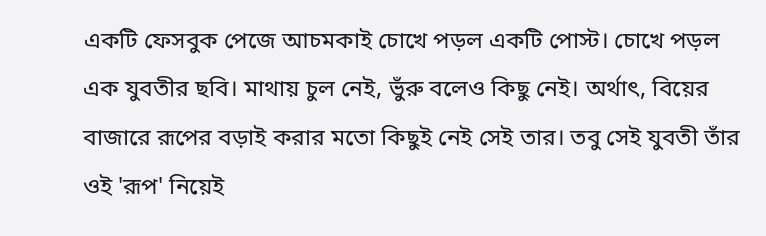একটি ফেসবুক পেজে আচমকাই চোখে পড়ল একটি পোস্ট। চোখে পড়ল এক যুবতীর ছবি। মাথায় চুল নেই, ভুঁরু বলেও কিছু নেই। অর্থাৎ, বিয়ের বাজারে রূপের বড়াই করার মতো কিছুই নেই সেই তার। তবু সেই যুবতী তাঁর ওই 'রূপ' নিয়েই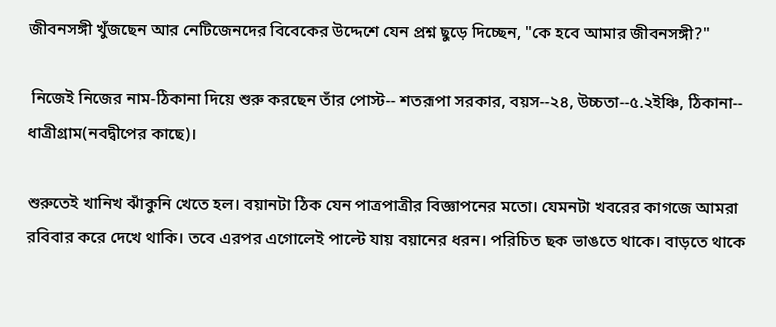জীবনসঙ্গী খুঁজছেন আর নেটিজেনদের বিবেকের উদ্দেশে যেন প্রশ্ন ছুড়ে দিচ্ছেন, "কে হবে আমার জীবনসঙ্গী?"

 নিজেই নিজের নাম-ঠিকানা দিয়ে শুরু করছেন তাঁর পোস্ট-- শতরূপা সরকার, বয়স--২৪, উচ্চতা--৫.২ইঞ্চি, ঠিকানা-- ধাত্রীগ্রাম(নবদ্বীপের কাছে)।

শুরুতেই খানিখ ঝাঁকুনি খেতে হল। বয়ানটা ঠিক যেন পাত্রপাত্রীর বিজ্ঞাপনের মতো। যেমনটা খবরের কাগজে আমরা রবিবার করে দেখে থাকি। তবে এরপর এগোলেই পাল্টে যায় বয়ানের ধরন। পরিচিত ছক ভাঙতে থাকে। বাড়তে থাকে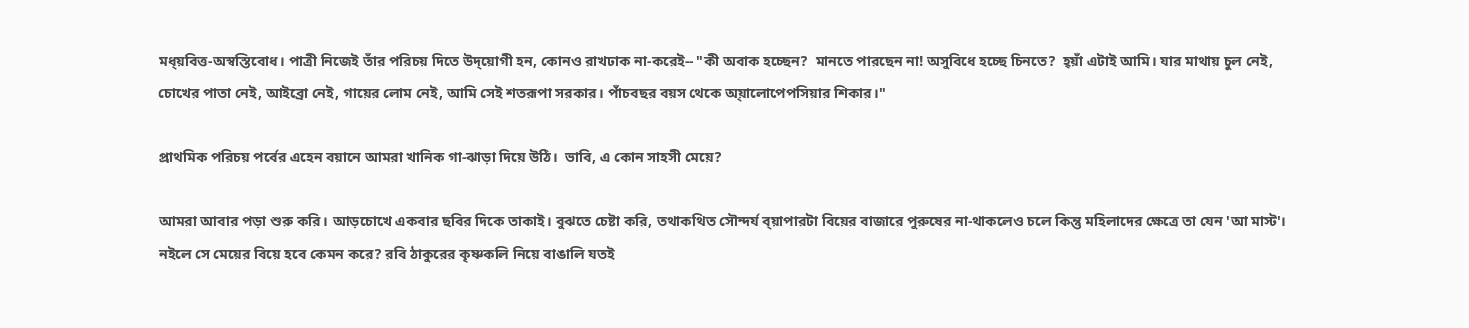মধ্য়বিত্ত-অস্বস্তিবোধ। পাত্রী নিজেই তাঁর পরিচয় দিতে উদ্য়োগী হন, কোনও রাখঢাক না-করেই-- "কী অবাক হচ্ছেন?  মানতে পারছেন না! অসুবিধে হচ্ছে চিনতে?  হ্য়াঁ এটাই আমি। যার মাথায় চুল নেই, চোখের পাতা নেই, আইব্রো নেই, গায়ের লোম নেই, আমি সেই শতরূপা সরকার। পাঁচবছর বয়স থেকে অ্য়ালোপেপসিয়ার শিকার।"

প্রাথমিক পরিচয় পর্বের এহেন বয়ানে আমরা খানিক গা-ঝাড়া দিয়ে উঠি।  ভাবি, এ কোন সাহসী মেয়ে?

আমরা আবার পড়া শুরু করি। আড়চোখে একবার ছবির দিকে তাকাই। বুঝতে চেষ্টা করি, তথাকথিত সৌন্দর্য ব্য়াপারটা বিয়ের বাজারে পুরুষের না-থাকলেও চলে কিন্তু মহিলাদের ক্ষেত্রে তা যেন 'আ মাস্ট'। নইলে সে মেয়ের বিয়ে হবে কেমন করে? রবি ঠাকুরের কৃষ্ণকলি নিয়ে বাঙালি যতই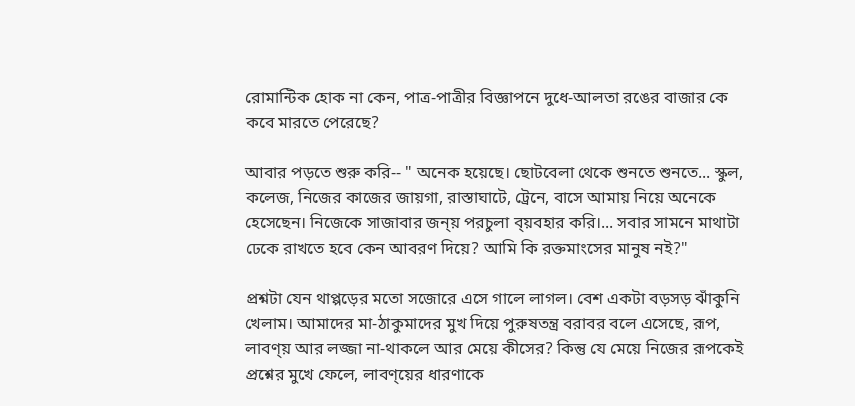রোমান্টিক হোক না কেন, পাত্র-পাত্রীর বিজ্ঞাপনে দুধে-আলতা রঙের বাজার কে কবে মারতে পেরেছে?

আবার পড়তে শুরু করি-- " অনেক হয়েছে। ছোটবেলা থেকে শুনতে শুনতে... স্কুল, কলেজ, নিজের কাজের জায়গা, রাস্তাঘাটে, ট্রেনে, বাসে আমায় নিয়ে অনেকে হেসেছেন। নিজেকে সাজাবার জন্য় পরচুলা ব্য়বহার করি।... সবার সামনে মাথাটা ঢেকে রাখতে হবে কেন আবরণ দিয়ে? আমি কি রক্তমাংসের মানুষ নই?"

প্রশ্নটা যেন থাপ্পড়ের মতো সজোরে এসে গালে লাগল। বেশ একটা বড়সড় ঝাঁকুনি খেলাম। আমাদের মা-ঠাকুমাদের মুখ দিয়ে পুরুষতন্ত্র বরাবর বলে এসেছে, রূপ, লাবণ্য় আর লজ্জা না-থাকলে আর মেয়ে কীসের? কিন্তু যে মেয়ে নিজের রূপকেই প্রশ্নের মুখে ফেলে, লাবণ্য়ের ধারণাকে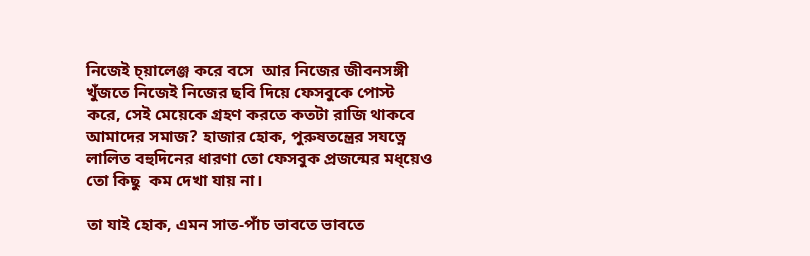নিজেই চ্য়ালেঞ্জ করে বসে  আর নিজের জীবনসঙ্গী খুঁজতে নিজেই নিজের ছবি দিয়ে ফেসবুকে পোস্ট করে, সেই মেয়েকে গ্রহণ করতে কতটা রাজি থাকবে আমাদের সমাজ? হাজার হোক, পুরুষতন্ত্রের সযত্নে লালিত বহুদিনের ধারণা তো ফেসবুক প্রজন্মের মধ্য়েও তো কিছু  কম দেখা যায় না।

তা যাই হোক, এমন সাত-পাঁচ ভাবতে ভাবতে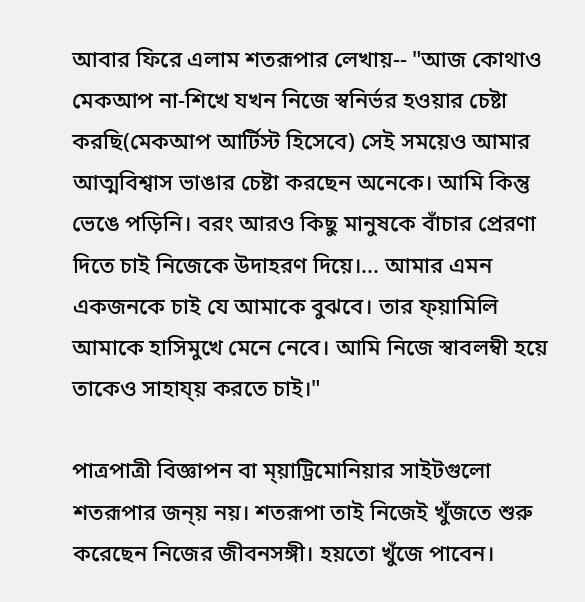আবার ফিরে এলাম শতরূপার লেখায়-- "আজ কোথাও মেকআপ না-শিখে যখন নিজে স্বনির্ভর হওয়ার চেষ্টা করছি(মেকআপ আর্টিস্ট হিসেবে) সেই সময়েও আমার আত্মবিশ্বাস ভাঙার চেষ্টা করছেন অনেকে। আমি কিন্তু ভেঙে পড়িনি। বরং আরও কিছু মানুষকে বাঁচার প্রেরণা দিতে চাই নিজেকে উদাহরণ দিয়ে।... আমার এমন একজনকে চাই যে আমাকে বুঝবে। তার ফ্য়ামিলি আমাকে হাসিমুখে মেনে নেবে। আমি নিজে স্বাবলম্বী হয়ে তাকেও সাহায্য় করতে চাই।"

পাত্রপাত্রী বিজ্ঞাপন বা ম্য়াট্রিমোনিয়ার সাইটগুলো শতরূপার জন্য় নয়। শতরূপা তাই নিজেই খুঁজতে শুরু করেছেন নিজের জীবনসঙ্গী। হয়তো খুঁজে পাবেন।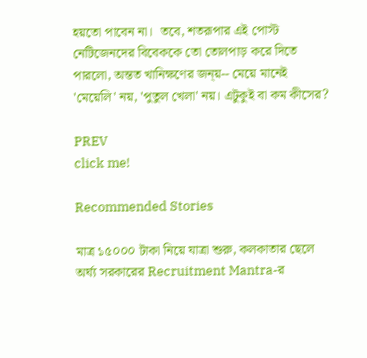হয়তো পাবেন না।  তবে, শতরূপার এই পোস্ট নেটিজেনদের বিবেককে তো তোলপাড় করে দিতে পারলো, অন্তত খানিক্ষণের জন্য়-- মেয়ে মানেই 'মেয়েলি' নয়, 'পুতুল খেলা' নয়। এটুকুই বা কম কীসের?

PREV
click me!

Recommended Stories

মাত্র ১৫০০০ টাকা নিয়ে যাত্রা শুরু, কলকাতার ছেলে অর্ঘ্য সরকারের Recruitment Mantra-র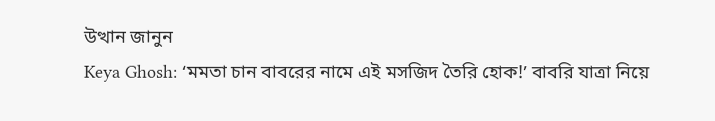উত্থান জানুন
Keya Ghosh: ‘মমতা চান বাবরের নামে এই মসজিদ তৈরি হোক!’ বাবরি যাত্রা নিয়ে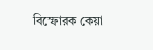বিস্ফোরক কেয়া